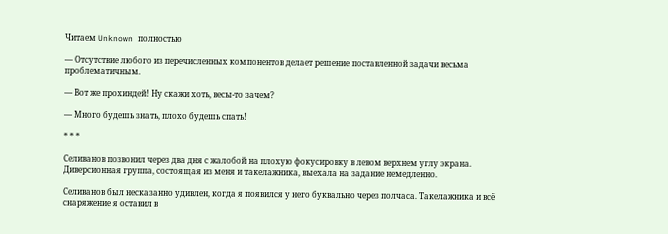Читаем Unknown полностью

— Отсутствие любого из перечисленных компонентов делает решение поставленной задачи весьма проблематичным.

— Вот же прохиндей! Ну скажи хоть, весы-то зачем?

— Много будешь знать, плохо будешь спать!

* * *

Селиванов позвонил через два дня с жалобой на плохую фокусировку в левом верхнем углу экрана. Диверсионная группа, состоящая из меня и такелажника, выехала на задание немедленно.

Селиванов был несказанно удивлен, когда я появился у него буквально через полчаса. Такелажника и всё снаряжение я оставил в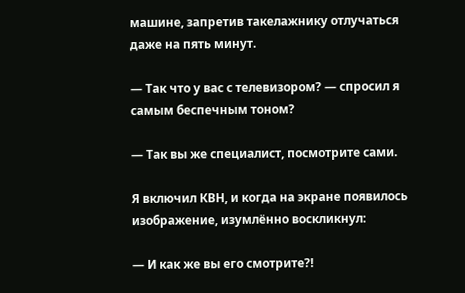машине, запретив такелажнику отлучаться даже на пять минут.

— Так что у вас с телевизором? — спросил я самым беспечным тоном?

— Так вы же специалист, посмотрите сами.

Я включил КВН, и когда на экране появилось изображение, изумлённо воскликнул:

— И как же вы его смотрите?!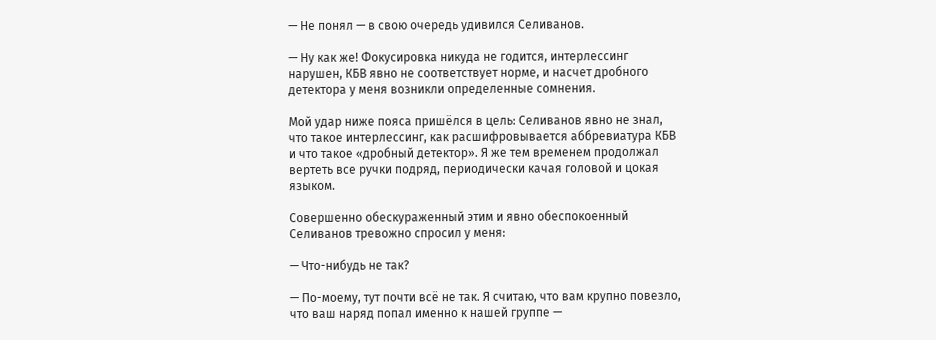— Не понял — в свою очередь удивился Селиванов.

— Ну как же! Фокусировка никуда не годится, интерлессинг нарушен, КБВ явно не соответствует норме, и насчет дробного детектора у меня возникли определенные сомнения.

Мой удар ниже пояса пришёлся в цель: Селиванов явно не знал, что такое интерлессинг, как расшифровывается аббревиатура КБВ и что такое «дробный детектор». Я же тем временем продолжал вертеть все ручки подряд, периодически качая головой и цокая языком.

Совершенно обескураженный этим и явно обеспокоенный Селиванов тревожно спросил у меня:

— Что-нибудь не так?

— По-моему, тут почти всё не так. Я считаю, что вам крупно повезло, что ваш наряд попал именно к нашей группе —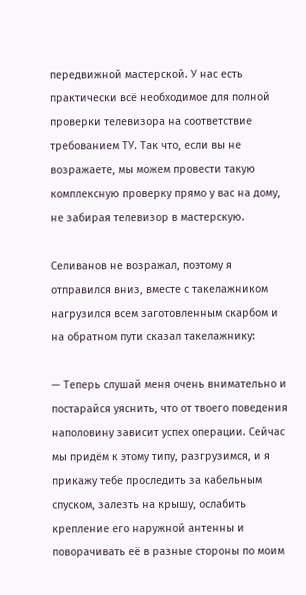передвижной мастерской. У нас есть практически всё необходимое для полной проверки телевизора на соответствие требованием ТУ. Так что, если вы не возражаете, мы можем провести такую комплексную проверку прямо у вас на дому, не забирая телевизор в мастерскую.

Селиванов не возражал, поэтому я отправился вниз, вместе с такелажником нагрузился всем заготовленным скарбом и на обратном пути сказал такелажнику:

— Теперь слушай меня очень внимательно и постарайся уяснить, что от твоего поведения наполовину зависит успех операции. Сейчас мы придём к этому типу, разгрузимся, и я прикажу тебе проследить за кабельным спуском, залезть на крышу, ослабить крепление его наружной антенны и поворачивать её в разные стороны по моим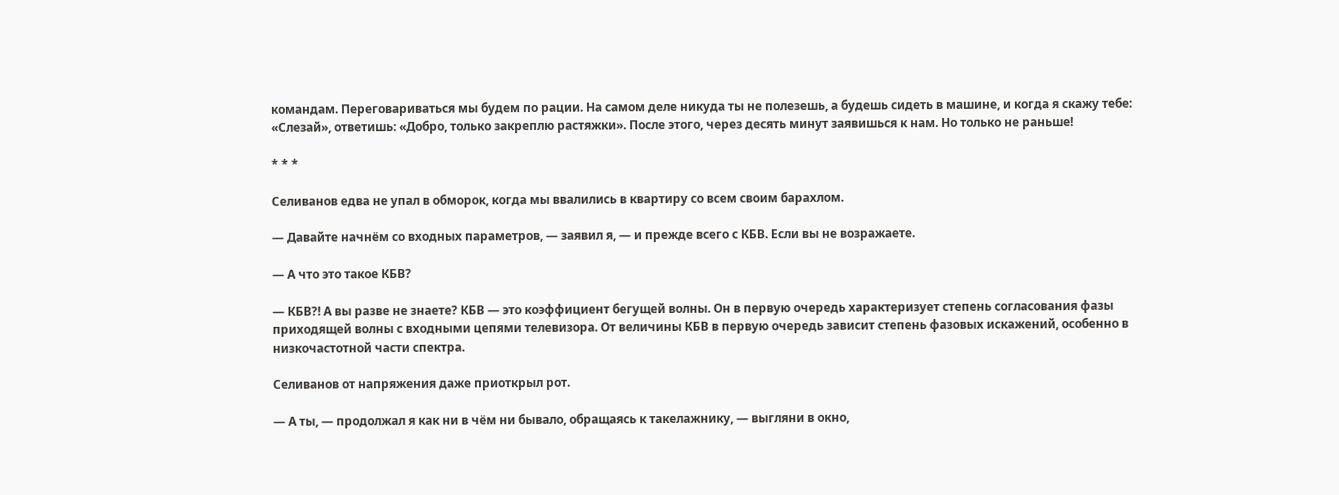командам. Переговариваться мы будем по рации. На самом деле никуда ты не полезешь, а будешь сидеть в машине, и когда я скажу тебе: «Слезай», ответишь: «Добро, только закреплю растяжки». После этого, через десять минут заявишься к нам. Но только не раньше!

* * *

Селиванов едва не упал в обморок, когда мы ввалились в квартиру со всем своим барахлом.

— Давайте начнём со входных параметров, — заявил я, — и прежде всего с КБВ. Если вы не возражаете.

— А что это такое КБВ?

— КБВ?! А вы разве не знаете? КБВ — это коэффициент бегущей волны. Он в первую очередь характеризует степень согласования фазы приходящей волны с входными цепями телевизора. От величины КБВ в первую очередь зависит степень фазовых искажений, особенно в низкочастотной части спектра.

Селиванов от напряжения даже приоткрыл рот.

— А ты, — продолжал я как ни в чём ни бывало, обращаясь к такелажнику, — выгляни в окно,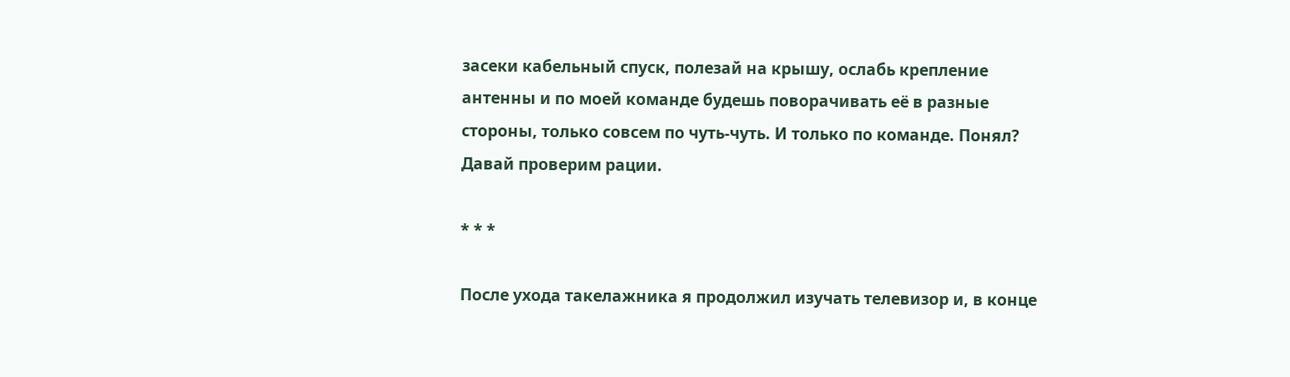засеки кабельный спуск, полезай на крышу, ослабь крепление антенны и по моей команде будешь поворачивать её в разные стороны, только совсем по чуть-чуть. И только по команде. Понял? Давай проверим рации.

* * *

После ухода такелажника я продолжил изучать телевизор и, в конце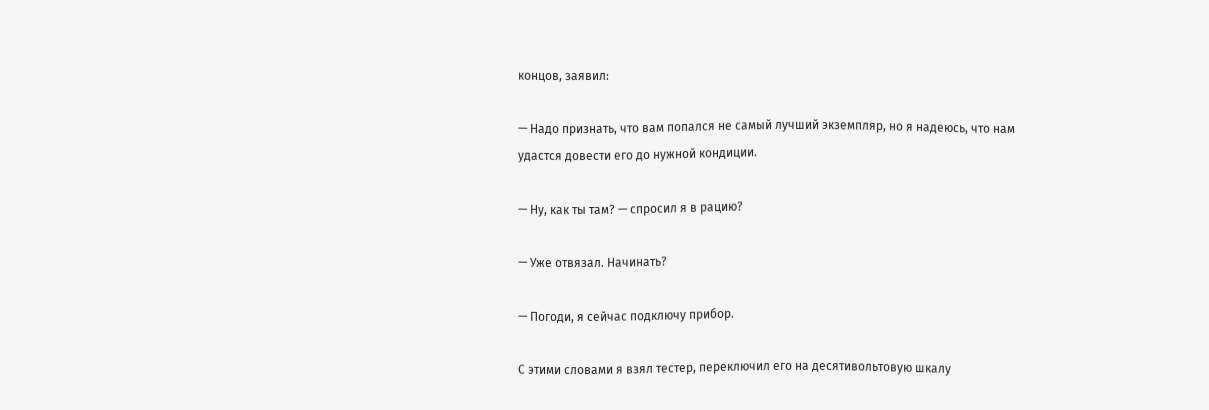концов, заявил:

— Надо признать, что вам попался не самый лучший экземпляр, но я надеюсь, что нам удастся довести его до нужной кондиции.

— Ну, как ты там? — спросил я в рацию?

— Уже отвязал. Начинать?

— Погоди, я сейчас подключу прибор.

С этими словами я взял тестер, переключил его на десятивольтовую шкалу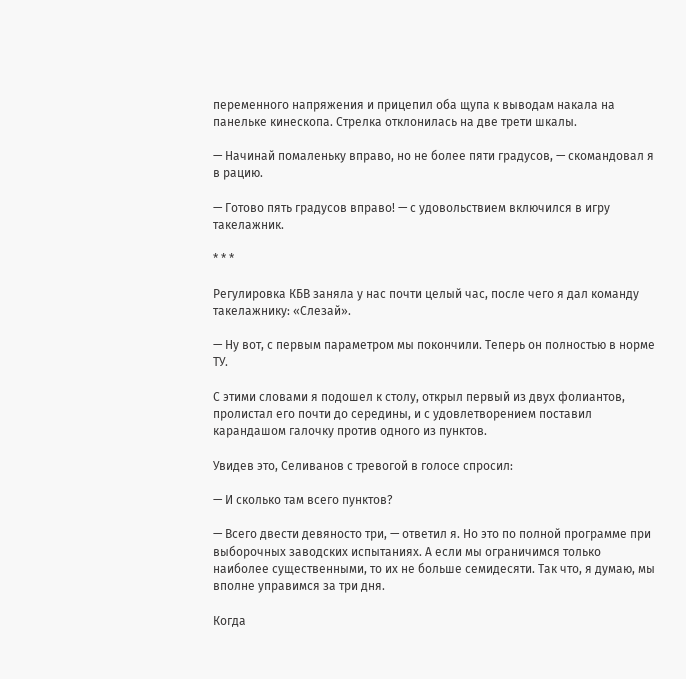переменного напряжения и прицепил оба щупа к выводам накала на панельке кинескопа. Стрелка отклонилась на две трети шкалы.

— Начинай помаленьку вправо, но не более пяти градусов, — скомандовал я в рацию.

— Готово пять градусов вправо! — с удовольствием включился в игру такелажник.

* * *

Регулировка КБВ заняла у нас почти целый час, после чего я дал команду такелажнику: «Слезай».

— Ну вот, с первым параметром мы покончили. Теперь он полностью в норме ТУ.

С этими словами я подошел к столу, открыл первый из двух фолиантов, пролистал его почти до середины, и с удовлетворением поставил карандашом галочку против одного из пунктов.

Увидев это, Селиванов с тревогой в голосе спросил:

— И сколько там всего пунктов?

— Всего двести девяносто три, — ответил я. Но это по полной программе при выборочных заводских испытаниях. А если мы ограничимся только наиболее существенными, то их не больше семидесяти. Так что, я думаю, мы вполне управимся за три дня.

Когда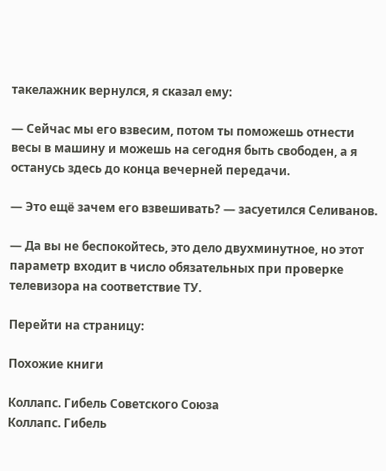такелажник вернулся, я сказал ему:

— Сейчас мы его взвесим, потом ты поможешь отнести весы в машину и можешь на сегодня быть свободен, а я останусь здесь до конца вечерней передачи.

— Это ещё зачем его взвешивать? — засуетился Селиванов.

— Да вы не беспокойтесь, это дело двухминутное, но этот параметр входит в число обязательных при проверке телевизора на соответствие ТУ.

Перейти на страницу:

Похожие книги

Коллапс. Гибель Советского Союза
Коллапс. Гибель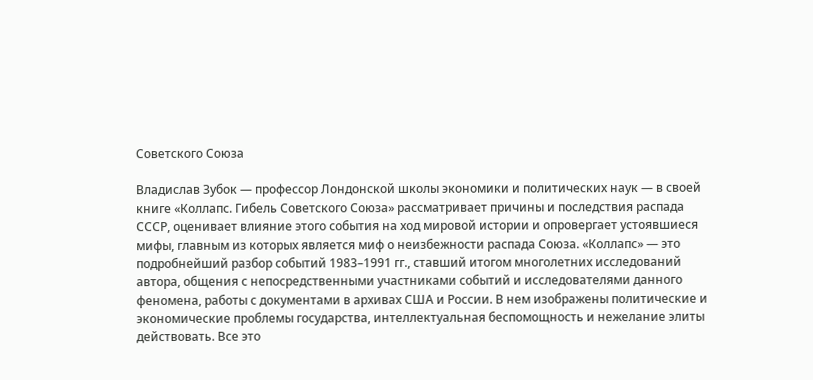Советского Союза

Владислав Зубок — профессор Лондонской школы экономики и политических наук — в своей книге «Коллапс. Гибель Советского Союза» рассматривает причины и последствия распада СССР, оценивает влияние этого события на ход мировой истории и опровергает устоявшиеся мифы, главным из которых является миф о неизбежности распада Союза. «Коллапс» — это подробнейший разбор событий 1983–1991 гг., ставший итогом многолетних исследований автора, общения с непосредственными участниками событий и исследователями данного феномена, работы с документами в архивах США и России. В нем изображены политические и экономические проблемы государства, интеллектуальная беспомощность и нежелание элиты действовать. Все это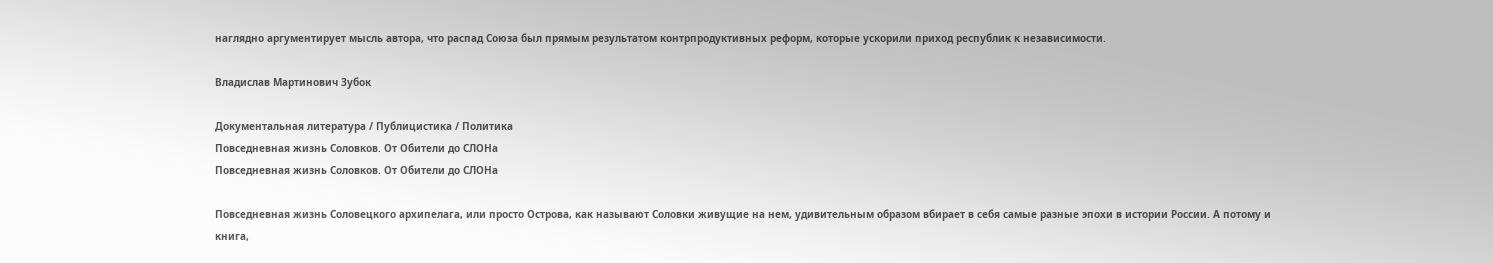наглядно аргументирует мысль автора, что распад Союза был прямым результатом контрпродуктивных реформ, которые ускорили приход республик к независимости.

Владислав Мартинович Зубок

Документальная литература / Публицистика / Политика
Повседневная жизнь Соловков. От Обители до СЛОНа
Повседневная жизнь Соловков. От Обители до СЛОНа

Повседневная жизнь Соловецкого архипелага, или просто Острова, как называют Соловки живущие на нем, удивительным образом вбирает в себя самые разные эпохи в истории России. А потому и книга,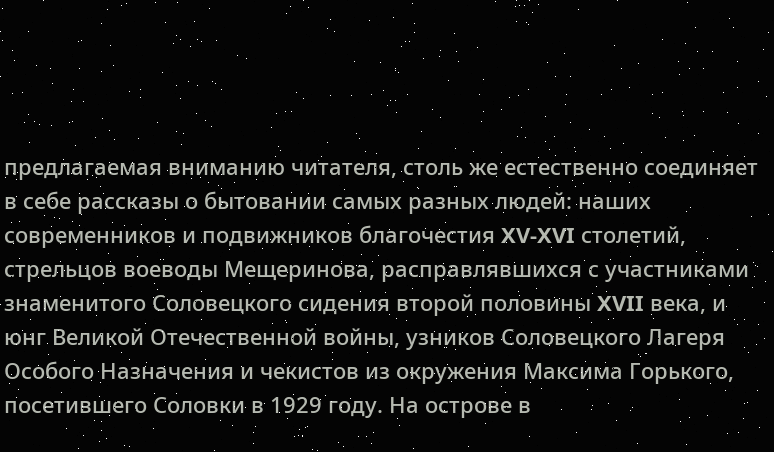предлагаемая вниманию читателя, столь же естественно соединяет в себе рассказы о бытовании самых разных людей: наших современников и подвижников благочестия XV-XVI столетий, стрельцов воеводы Мещеринова, расправлявшихся с участниками знаменитого Соловецкого сидения второй половины XVII века, и юнг Великой Отечественной войны, узников Соловецкого Лагеря Особого Назначения и чекистов из окружения Максима Горького, посетившего Соловки в 1929 году. На острове в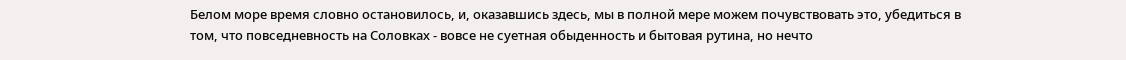Белом море время словно остановилось, и, оказавшись здесь, мы в полной мере можем почувствовать это, убедиться в том, что повседневность на Соловках - вовсе не суетная обыденность и бытовая рутина, но нечто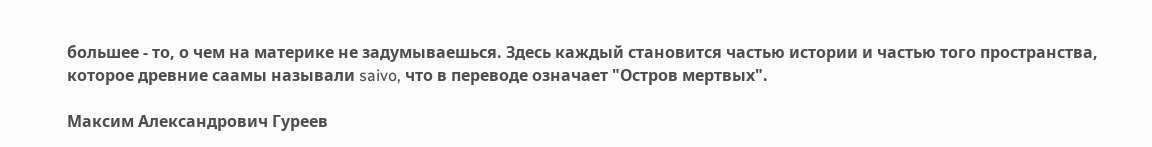большее - то, о чем на материке не задумываешься. Здесь каждый становится частью истории и частью того пространства, которое древние саамы называли saivo, что в переводе означает "Остров мертвых".

Максим Александрович Гуреев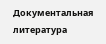Документальная литература